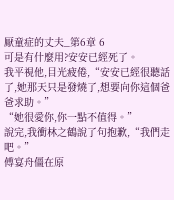厭童症的丈夫_第6章 6
可是有什麼用?安安已經死了。
我平視他,目光疲倦,“安安已經很聽話了,她那天只是發燒了,想要向你這個爸爸求助。”
“她很愛你,你一點不值得。”
說完,我衝林之鶴說了句抱歉,“我們走吧。”
傅宴舟僵在原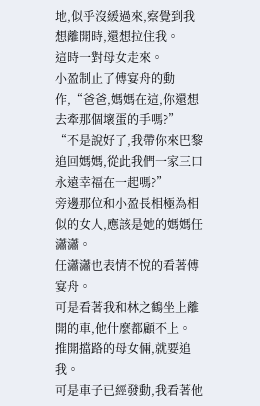地,似乎沒緩過來,察覺到我想離開時,還想拉住我。
這時一對母女走來。
小盈制止了傅宴舟的動作,“爸爸,媽媽在這,你還想去牽那個壞蛋的手嗎?”
“不是說好了,我帶你來巴黎追回媽媽,從此我們一家三口永遠幸福在一起嗎?”
旁邊那位和小盈長相極為相似的女人,應該是她的媽媽任瀟瀟。
任瀟瀟也表情不悅的看著傅宴舟。
可是看著我和林之鶴坐上離開的車,他什麼都顧不上。
推開擋路的母女倆,就要追我。
可是車子已經發動,我看著他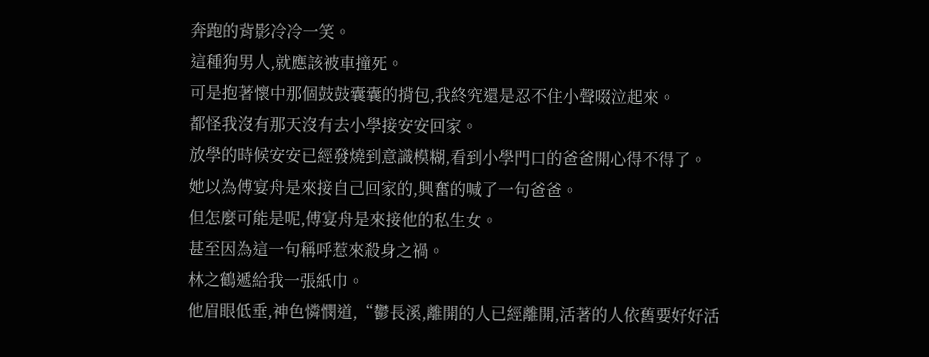奔跑的背影冷冷一笑。
這種狗男人,就應該被車撞死。
可是抱著懷中那個鼓鼓囊囊的揹包,我終究還是忍不住小聲啜泣起來。
都怪我沒有那天沒有去小學接安安回家。
放學的時候安安已經發燒到意識模糊,看到小學門口的爸爸開心得不得了。
她以為傅宴舟是來接自己回家的,興奮的喊了一句爸爸。
但怎麼可能是呢,傅宴舟是來接他的私生女。
甚至因為這一句稱呼惹來殺身之禍。
林之鶴遞給我一張紙巾。
他眉眼低垂,神色憐憫道,“鬱長溪,離開的人已經離開,活著的人依舊要好好活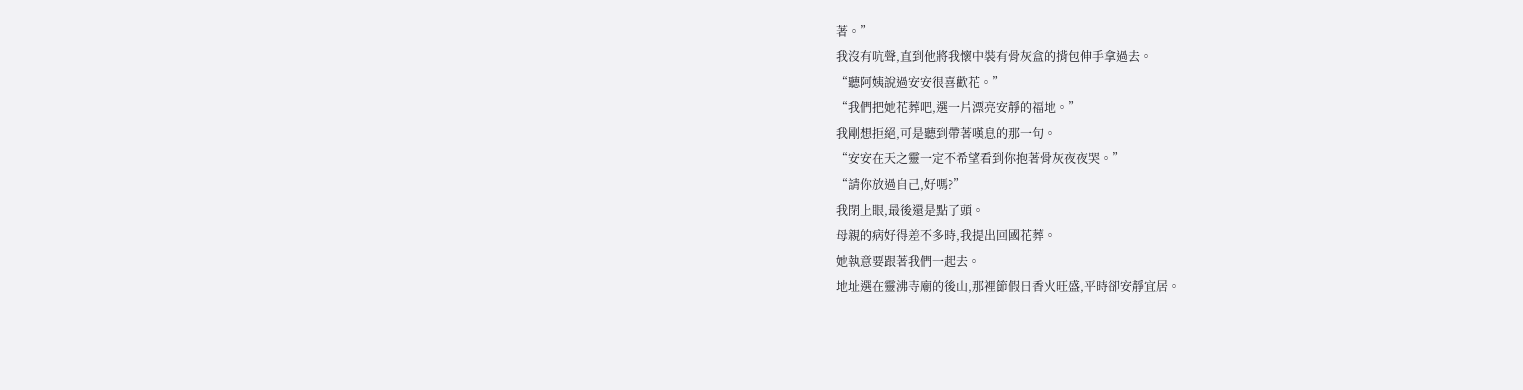著。”
我沒有吭聲,直到他將我懷中裝有骨灰盒的揹包伸手拿過去。
“聽阿姨說過安安很喜歡花。”
“我們把她花葬吧,選一片漂亮安靜的福地。”
我剛想拒絕,可是聽到帶著嘆息的那一句。
“安安在天之靈一定不希望看到你抱著骨灰夜夜哭。”
“請你放過自己,好嗎?”
我閉上眼,最後還是點了頭。
母親的病好得差不多時,我提出回國花葬。
她執意要跟著我們一起去。
地址選在靈沸寺廟的後山,那裡節假日香火旺盛,平時卻安靜宜居。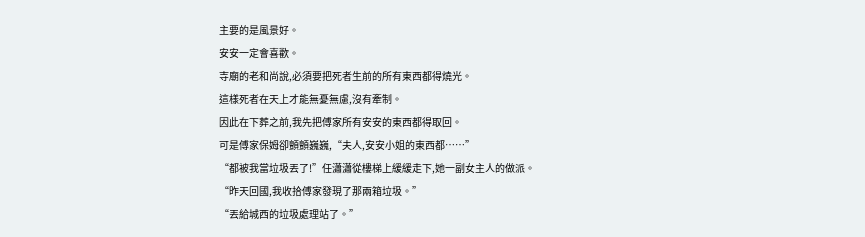主要的是風景好。
安安一定會喜歡。
寺廟的老和尚說,必須要把死者生前的所有東西都得燒光。
這樣死者在天上才能無憂無慮,沒有牽制。
因此在下葬之前,我先把傅家所有安安的東西都得取回。
可是傅家保姆卻顫顫巍巍,“夫人,安安小姐的東西都……”
“都被我當垃圾丟了!”任瀟瀟從樓梯上緩緩走下,她一副女主人的做派。
“昨天回國,我收拾傅家發現了那兩箱垃圾。”
“丟給城西的垃圾處理站了。”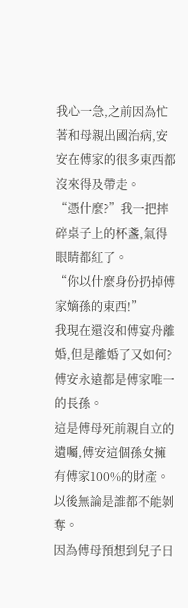我心一急,之前因為忙著和母親出國治病,安安在傅家的很多東西都沒來得及帶走。
“憑什麼?”我一把摔碎桌子上的杯盞,氣得眼睛都紅了。
“你以什麼身份扔掉傅家嫡孫的東西!”
我現在還沒和傅宴舟離婚,但是離婚了又如何?
傅安永遠都是傅家唯一的長孫。
這是傅母死前親自立的遺囑,傅安這個孫女擁有傅家100%的財產。
以後無論是誰都不能剝奪。
因為傅母預想到兒子日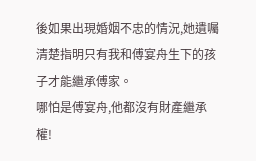後如果出現婚姻不忠的情況,她遺囑清楚指明只有我和傅宴舟生下的孩子才能繼承傅家。
哪怕是傅宴舟,他都沒有財產繼承權!